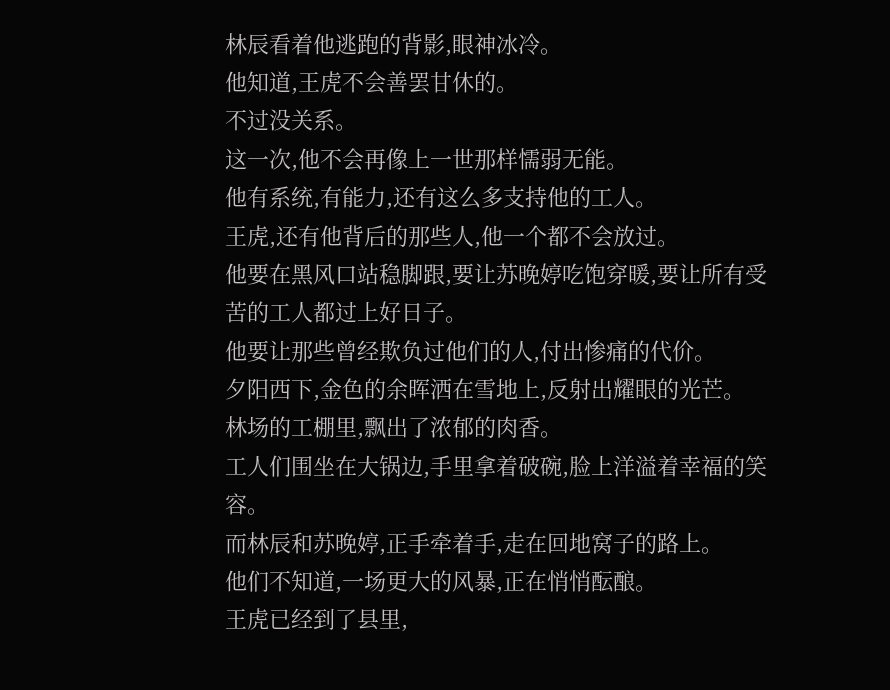林辰看着他逃跑的背影,眼神冰冷。
他知道,王虎不会善罢甘休的。
不过没关系。
这一次,他不会再像上一世那样懦弱无能。
他有系统,有能力,还有这么多支持他的工人。
王虎,还有他背后的那些人,他一个都不会放过。
他要在黑风口站稳脚跟,要让苏晚婷吃饱穿暖,要让所有受苦的工人都过上好日子。
他要让那些曾经欺负过他们的人,付出惨痛的代价。
夕阳西下,金色的余晖洒在雪地上,反射出耀眼的光芒。
林场的工棚里,飘出了浓郁的肉香。
工人们围坐在大锅边,手里拿着破碗,脸上洋溢着幸福的笑容。
而林辰和苏晚婷,正手牵着手,走在回地窝子的路上。
他们不知道,一场更大的风暴,正在悄悄酝酿。
王虎已经到了县里,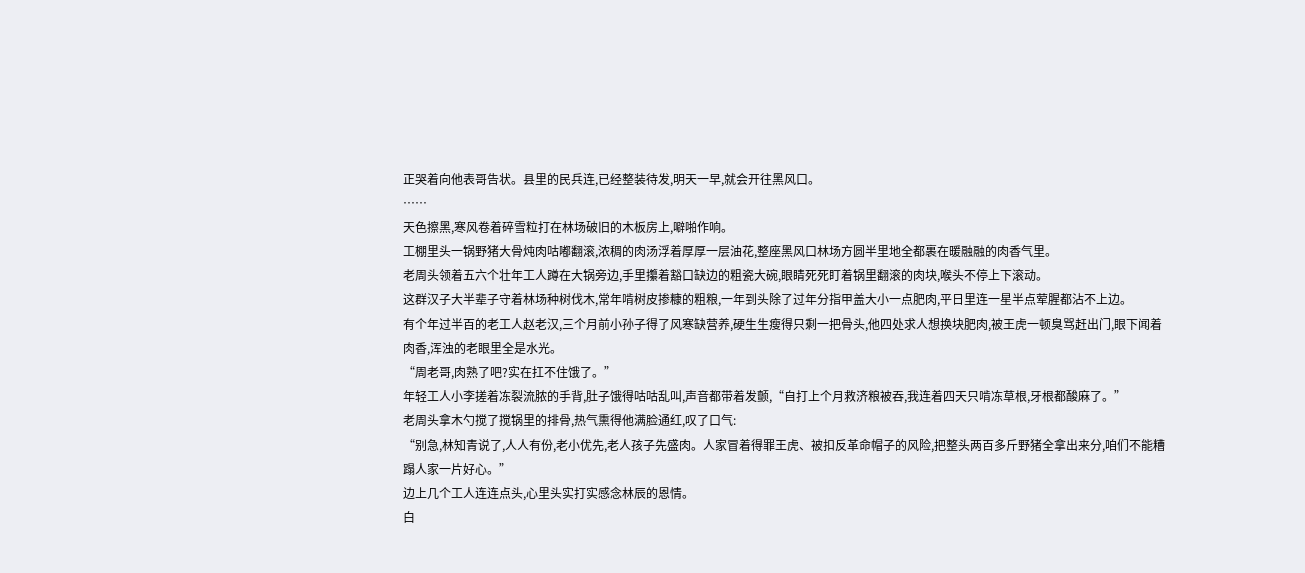正哭着向他表哥告状。县里的民兵连,已经整装待发,明天一早,就会开往黑风口。
……
天色擦黑,寒风卷着碎雪粒打在林场破旧的木板房上,噼啪作响。
工棚里头一锅野猪大骨炖肉咕嘟翻滚,浓稠的肉汤浮着厚厚一层油花,整座黑风口林场方圆半里地全都裹在暖融融的肉香气里。
老周头领着五六个壮年工人蹲在大锅旁边,手里攥着豁口缺边的粗瓷大碗,眼睛死死盯着锅里翻滚的肉块,喉头不停上下滚动。
这群汉子大半辈子守着林场种树伐木,常年啃树皮掺糠的粗粮,一年到头除了过年分指甲盖大小一点肥肉,平日里连一星半点荤腥都沾不上边。
有个年过半百的老工人赵老汉,三个月前小孙子得了风寒缺营养,硬生生瘦得只剩一把骨头,他四处求人想换块肥肉,被王虎一顿臭骂赶出门,眼下闻着肉香,浑浊的老眼里全是水光。
“周老哥,肉熟了吧?实在扛不住饿了。”
年轻工人小李搓着冻裂流脓的手背,肚子饿得咕咕乱叫,声音都带着发颤,“自打上个月救济粮被吞,我连着四天只啃冻草根,牙根都酸麻了。”
老周头拿木勺搅了搅锅里的排骨,热气熏得他满脸通红,叹了口气:
“别急,林知青说了,人人有份,老小优先,老人孩子先盛肉。人家冒着得罪王虎、被扣反革命帽子的风险,把整头两百多斤野猪全拿出来分,咱们不能糟蹋人家一片好心。”
边上几个工人连连点头,心里头实打实感念林辰的恩情。
白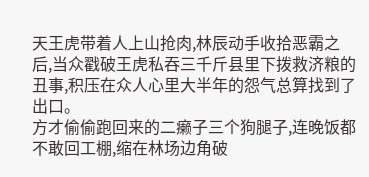天王虎带着人上山抢肉,林辰动手收拾恶霸之后,当众戳破王虎私吞三千斤县里下拨救济粮的丑事,积压在众人心里大半年的怨气总算找到了出口。
方才偷偷跑回来的二癞子三个狗腿子,连晚饭都不敢回工棚,缩在林场边角破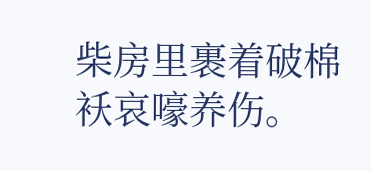柴房里裹着破棉袄哀嚎养伤。